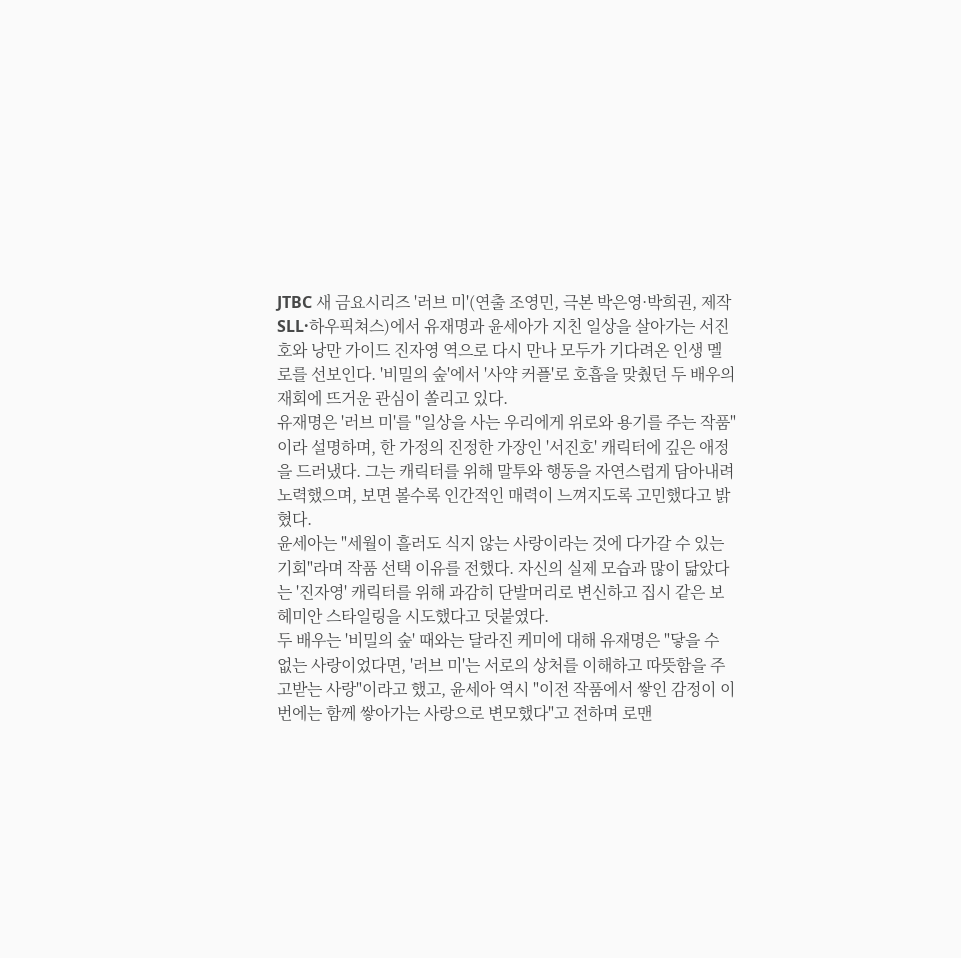JTBC 새 금요시리즈 '러브 미'(연출 조영민, 극본 박은영·박희권, 제작 SLL·하우픽쳐스)에서 유재명과 윤세아가 지친 일상을 살아가는 서진호와 낭만 가이드 진자영 역으로 다시 만나 모두가 기다려온 인생 멜로를 선보인다. '비밀의 숲'에서 '사약 커플'로 호흡을 맞췄던 두 배우의 재회에 뜨거운 관심이 쏠리고 있다.
유재명은 '러브 미'를 "일상을 사는 우리에게 위로와 용기를 주는 작품"이라 설명하며, 한 가정의 진정한 가장인 '서진호' 캐릭터에 깊은 애정을 드러냈다. 그는 캐릭터를 위해 말투와 행동을 자연스럽게 담아내려 노력했으며, 보면 볼수록 인간적인 매력이 느껴지도록 고민했다고 밝혔다.
윤세아는 "세월이 흘러도 식지 않는 사랑이라는 것에 다가갈 수 있는 기회"라며 작품 선택 이유를 전했다. 자신의 실제 모습과 많이 닮았다는 '진자영' 캐릭터를 위해 과감히 단발머리로 변신하고 집시 같은 보헤미안 스타일링을 시도했다고 덧붙였다.
두 배우는 '비밀의 숲' 때와는 달라진 케미에 대해 유재명은 "닿을 수 없는 사랑이었다면, '러브 미'는 서로의 상처를 이해하고 따뜻함을 주고받는 사랑"이라고 했고, 윤세아 역시 "이전 작품에서 쌓인 감정이 이번에는 함께 쌓아가는 사랑으로 변모했다"고 전하며 로맨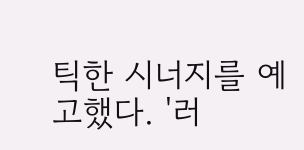틱한 시너지를 예고했다. '러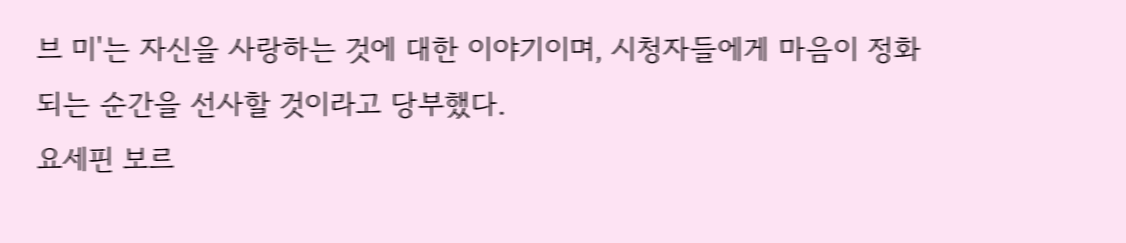브 미'는 자신을 사랑하는 것에 대한 이야기이며, 시청자들에게 마음이 정화되는 순간을 선사할 것이라고 당부했다.
요세핀 보르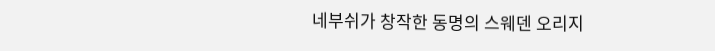네부쉬가 창작한 동명의 스웨덴 오리지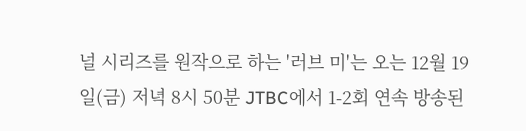널 시리즈를 원작으로 하는 '러브 미'는 오는 12월 19일(금) 저녁 8시 50분 JTBC에서 1-2회 연속 방송된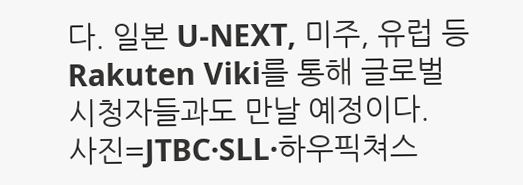다. 일본 U-NEXT, 미주, 유럽 등 Rakuten Viki를 통해 글로벌 시청자들과도 만날 예정이다.
사진=JTBC·SLL·하우픽쳐스